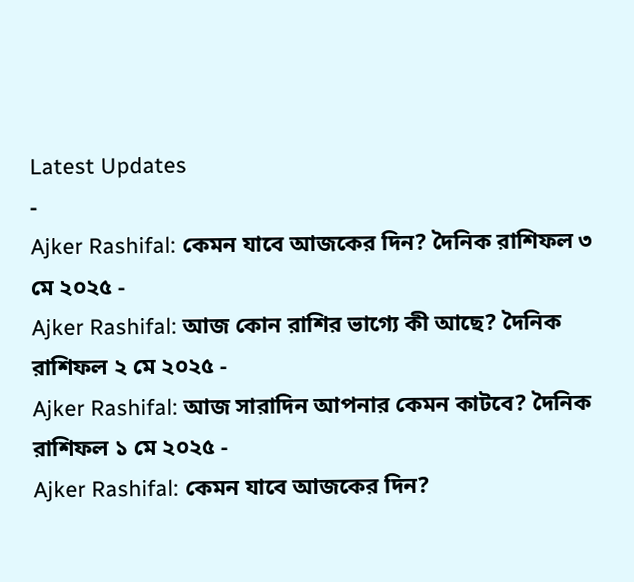Latest Updates
-
Ajker Rashifal: কেমন যাবে আজকের দিন? দৈনিক রাশিফল ৩ মে ২০২৫ -
Ajker Rashifal: আজ কোন রাশির ভাগ্যে কী আছে? দৈনিক রাশিফল ২ মে ২০২৫ -
Ajker Rashifal: আজ সারাদিন আপনার কেমন কাটবে? দৈনিক রাশিফল ১ মে ২০২৫ -
Ajker Rashifal: কেমন যাবে আজকের দিন?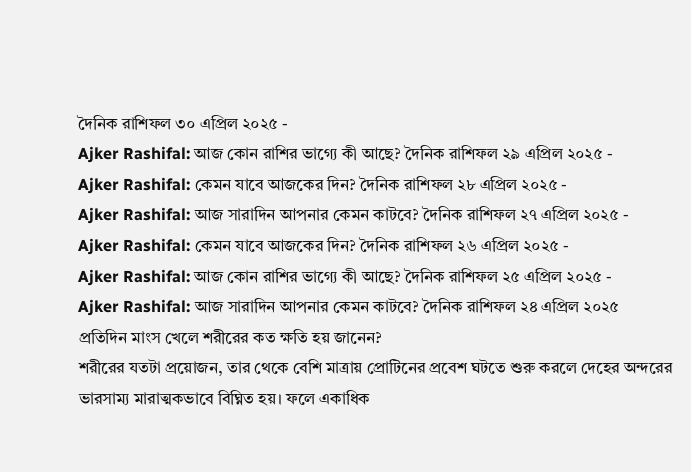দৈনিক রাশিফল ৩০ এপ্রিল ২০২৫ -
Ajker Rashifal: আজ কোন রাশির ভাগ্যে কী আছে? দৈনিক রাশিফল ২৯ এপ্রিল ২০২৫ -
Ajker Rashifal: কেমন যাবে আজকের দিন? দৈনিক রাশিফল ২৮ এপ্রিল ২০২৫ -
Ajker Rashifal: আজ সারাদিন আপনার কেমন কাটবে? দৈনিক রাশিফল ২৭ এপ্রিল ২০২৫ -
Ajker Rashifal: কেমন যাবে আজকের দিন? দৈনিক রাশিফল ২৬ এপ্রিল ২০২৫ -
Ajker Rashifal: আজ কোন রাশির ভাগ্যে কী আছে? দৈনিক রাশিফল ২৫ এপ্রিল ২০২৫ -
Ajker Rashifal: আজ সারাদিন আপনার কেমন কাটবে? দৈনিক রাশিফল ২৪ এপ্রিল ২০২৫
প্রতিদিন মাংস খেলে শরীরের কত ক্ষতি হয় জানেন?
শরীরের যতটা প্রয়োজন, তার থেকে বেশি মাত্রায় প্রোটিনের প্রবেশ ঘটতে শুরু করলে দেহের অন্দরের ভারসাম্য মারাত্মকভাবে বিঘ্নিত হয়। ফলে একাধিক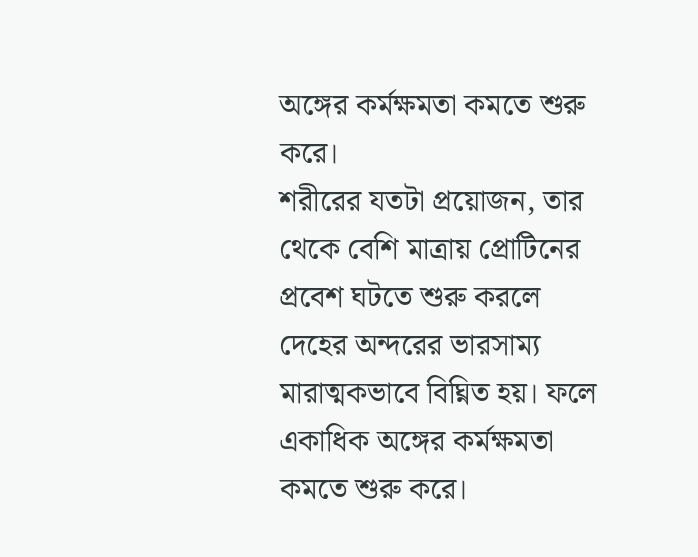অঙ্গের কর্মক্ষমতা কমতে শুরু করে।
শরীরের যতটা প্রয়োজন, তার থেকে বেশি মাত্রায় প্রোটিনের প্রবেশ ঘটতে শুরু করলে দেহের অন্দরের ভারসাম্য মারাত্মকভাবে বিঘ্নিত হয়। ফলে একাধিক অঙ্গের কর্মক্ষমতা কমতে শুরু করে।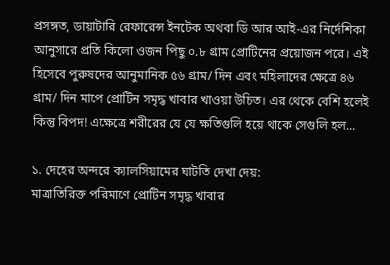প্রসঙ্গত, ডায়াটারি রেফারেন্স ইনটেক অথবা ডি আর আই-এর নির্দেশিকা আনুসারে প্রতি কিলো ওজন পিছু ০.৮ গ্রাম প্রোটিনের প্রয়োজন পরে। এই হিসেবে পুরুষদের আনুমানিক ৫৬ গ্রাম/ দিন এবং মহিলাদের ক্ষেত্রে ৪৬ গ্রাম/ দিন মাপে প্রোটিন সমৃদ্ধ খাবার খাওয়া উচিত। এর থেকে বেশি হলেই কিন্তু বিপদ! এক্ষেত্রে শরীরের যে যে ক্ষতিগুলি হয়ে থাকে সেগুলি হল...

১. দেহের অন্দরে ক্যালসিয়ামের ঘাটতি দেখা দেয়:
মাত্রাতিরিক্ত পরিমাণে প্রোটিন সমৃদ্ধ খাবার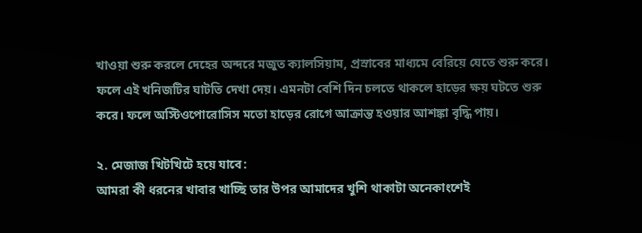খাওয়া শুরু করলে দেহের অন্দরে মজুত ক্যালসিয়াম, প্রস্রাবের মাধ্যমে বেরিয়ে যেতে শুরু করে। ফলে এই খনিজটির ঘাটতি দেখা দেয়। এমনটা বেশি দিন চলতে থাকলে হাড়ের ক্ষয় ঘটতে শুরু করে। ফলে অস্টিওপোরোসিস মতো হাড়ের রোগে আক্রান্ত হওয়ার আশঙ্কা বৃদ্ধি পায়।

২. মেজাজ খিটখিটে হয়ে যাবে:
আমরা কী ধরনের খাবার খাচ্ছি তার উপর আমাদের খুশি থাকাটা অনেকাংশেই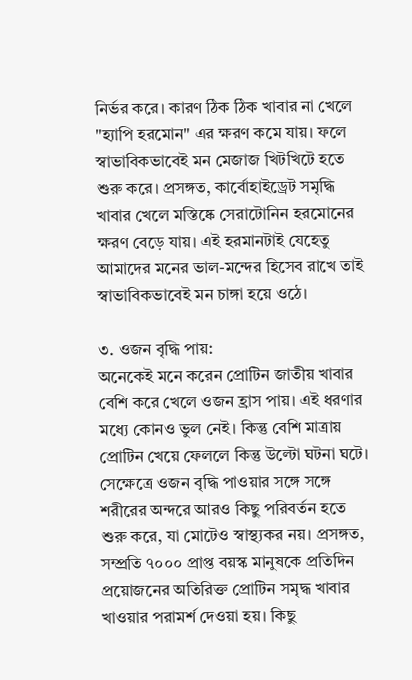নির্ভর করে। কারণ ঠিক ঠিক খাবার না খেলে "হ্যাপি হরমোন" এর ক্ষরণ কমে যায়। ফলে স্বাভাবিকভাবেই মন মেজাজ খিটখিটে হতে শুরু করে। প্রসঙ্গত, কার্বোহাইড্রেট সমৃদ্ধি খাবার খেলে মস্তিষ্কে সেরাটোনিন হরমোনের ক্ষরণ বেড়ে যায়। এই হরমানটাই যেহেতু আমাদের মনের ভাল-মন্দের হিসেব রাখে তাই স্বাভাবিকভাবেই মন চাঙ্গা হয়ে ওঠে।

৩. ওজন বৃদ্ধি পায়:
অনেকেই মনে করেন প্রোটিন জাতীয় খাবার বেশি করে খেলে ওজন হ্রাস পায়। এই ধরণার মধ্যে কোনও ভুল নেই। কিন্তু বেশি মাত্রায় প্রোটিন খেয়ে ফেললে কিন্তু উল্টো ঘটনা ঘটে। সেক্ষেত্রে ওজন বৃদ্ধি পাওয়ার সঙ্গে সঙ্গে শরীরের অন্দরে আরও কিছু পরিবর্তন হতে শুরু করে, যা মোটেও স্বাস্থ্যকর নয়। প্রসঙ্গত, সম্প্রতি ৭০০০ প্রাপ্ত বয়স্ক মানুষকে প্রতিদিন প্রয়োজনের অতিরিক্ত প্রোটিন সমৃদ্ধ খাবার খাওয়ার পরামর্শ দেওয়া হয়। কিছু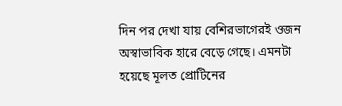দিন পর দেখা যায় বেশিরভাগেরই ওজন অস্বাভাবিক হারে বেড়ে গেছে। এমনটা হয়েছে মূলত প্রোটিনের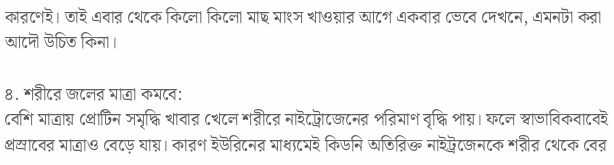কারণেই। তাই এবার থেকে কিলো কিলো মাছ মাংস খাওয়ার আগে একবার ভেবে দেখনে, এমনটা করা আদৌ উচিত কিনা।

৪. শরীরে জলের মাত্রা কমবে:
বেশি মাত্রায় প্রোটিন সমৃদ্ধি খাবার খেলে শরীরে নাইট্রোজেনের পরিমাণ বৃদ্ধি পায়। ফলে স্বাভাবিকবাবেই প্রস্রাবের মাত্রাও বেড়ে যায়। কারণ ইউরিনের মাধ্যমেই কিডনি অতিরিক্ত নাইট্রজেনকে শরীর থেকে বের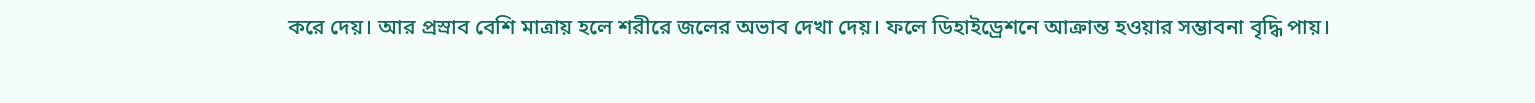করে দেয়। আর প্রস্রাব বেশি মাত্রায় হলে শরীরে জলের অভাব দেখা দেয়। ফলে ডিহাইড্রেশনে আক্রান্ত হওয়ার সম্ভাবনা বৃদ্ধি পায়।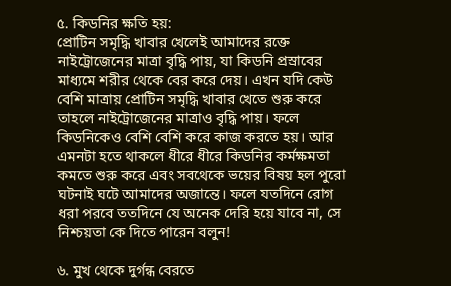৫. কিডনির ক্ষতি হয়:
প্রোটিন সমৃদ্ধি খাবার খেলেই আমাদের রক্তে নাইট্রোজেনের মাত্রা বৃদ্ধি পায়, যা কিডনি প্রস্রাবের মাধ্যমে শরীর থেকে বের করে দেয়। এখন যদি কেউ বেশি মাত্রায় প্রোটিন সমৃদ্ধি খাবার খেতে শুরু করে তাহলে নাইট্রোজেনের মাত্রাও বৃদ্ধি পায়। ফলে কিডনিকেও বেশি বেশি করে কাজ করতে হয়। আর এমনটা হতে থাকলে ধীরে ধীরে কিডনির কর্মক্ষমতা কমতে শুরু করে এবং সবথেকে ভয়ের বিষয় হল পুরো ঘটনাই ঘটে আমাদের অজান্তে। ফলে যতদিনে রোগ ধরা পরবে ততদিনে যে অনেক দেরি হয়ে যাবে না, সে নিশ্চয়তা কে দিতে পারেন বলুন!

৬. মুখ থেকে দুর্গন্ধ বেরতে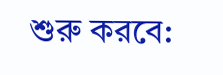শুরু করবে: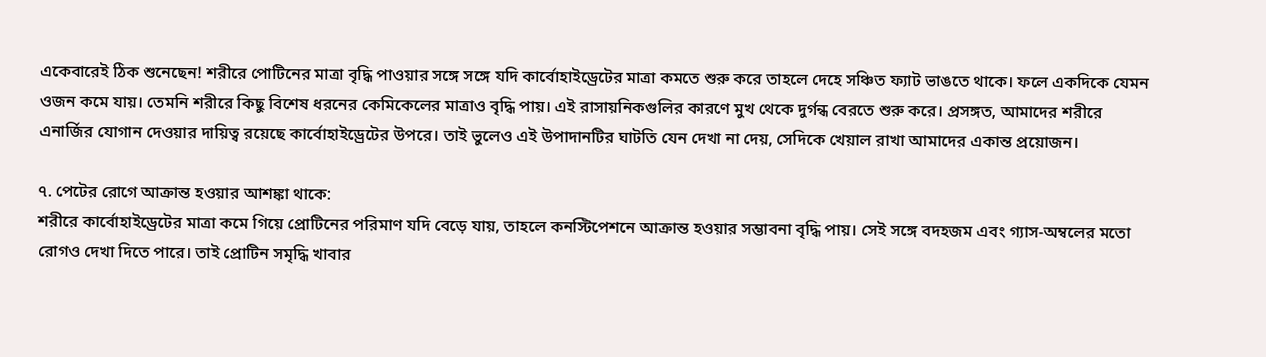একেবারেই ঠিক শুনেছেন! শরীরে পোটিনের মাত্রা বৃদ্ধি পাওয়ার সঙ্গে সঙ্গে যদি কার্বোহাইড্রেটের মাত্রা কমতে শুরু করে তাহলে দেহে সঞ্চিত ফ্যাট ভাঙতে থাকে। ফলে একদিকে যেমন ওজন কমে যায়। তেমনি শরীরে কিছু বিশেষ ধরনের কেমিকেলের মাত্রাও বৃদ্ধি পায়। এই রাসায়নিকগুলির কারণে মুখ থেকে দুর্গন্ধ বেরতে শুরু করে। প্রসঙ্গত, আমাদের শরীরে এনার্জির যোগান দেওয়ার দায়িত্ব রয়েছে কার্বোহাইড্রেটের উপরে। তাই ভুলেও এই উপাদানটির ঘাটতি যেন দেখা না দেয়, সেদিকে খেয়াল রাখা আমাদের একান্ত প্রয়োজন।

৭. পেটের রোগে আক্রান্ত হওয়ার আশঙ্কা থাকে:
শরীরে কার্বোহাইড্রেটের মাত্রা কমে গিয়ে প্রোটিনের পরিমাণ যদি বেড়ে যায়, তাহলে কনস্টিপেশনে আক্রান্ত হওয়ার সম্ভাবনা বৃদ্ধি পায়। সেই সঙ্গে বদহজম এবং গ্যাস-অম্বলের মতো রোগও দেখা দিতে পারে। তাই প্রোটিন সমৃদ্ধি খাবার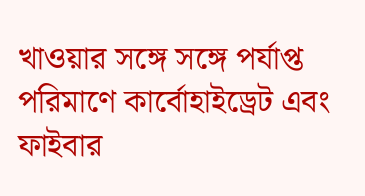খাওয়ার সঙ্গে সঙ্গে পর্যাপ্ত পরিমাণে কার্বোহাইড্রেট এবং ফাইবার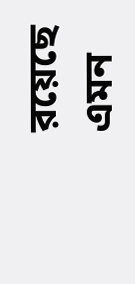রয়েছে এমন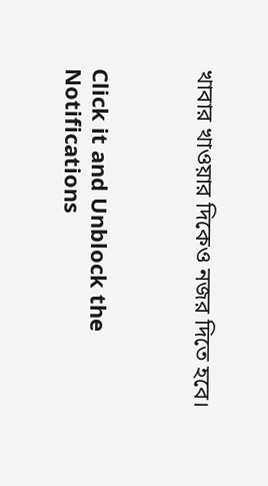খাবার খাওয়ার দিকেও নজর দিতে হবে।



Click it and Unblock the Notifications